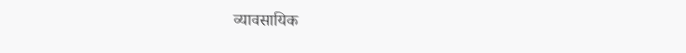व्यावसायिक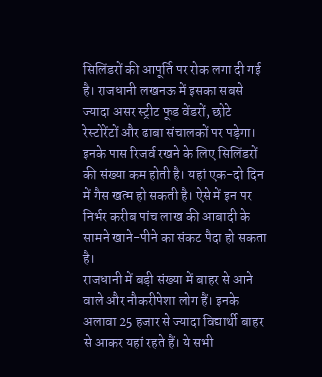सिलिंडरों की आपूर्ति पर रोक लगा दी गई है। राजधानी लखनऊ में इसका सबसे ज्यादा असर स्ट्रीट फूड वेंडरों, छोटे रेस्टोरेंटों और ढाबा संचालकों पर पड़ेगा। इनके पास रिजर्व रखने के लिए सिलिंडरों की संख्या कम होती है। यहां एक-दो दिन में गैस खत्म हो सकती है। ऐसे में इन पर निर्भर करीब पांच लाख की आबादी के सामने खाने-पीने का संकट पैदा हो सकता है।
राजधानी में बड़ी संख्या में बाहर से आने वाले और नौकरीपेशा लोग हैं। इनके अलावा 25 हजार से ज्यादा विद्यार्थी बाहर से आकर यहां रहते हैं। ये सभी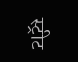स्ट्रीट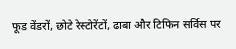फूड वेंडरों, छोटे रेस्टोरेंटों, ढाबा और टिफिन सर्विस पर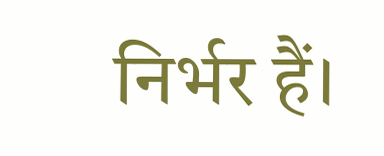निर्भर हैं।